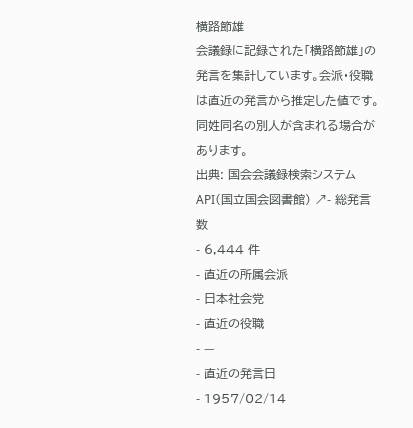横路節雄
会議録に記録された「横路節雄」の発言を集計しています。会派・役職は直近の発言から推定した値です。同姓同名の別人が含まれる場合があります。
出典: 国会会議録検索システム API(国立国会図書館) ↗- 総発言数
- 6,444 件
- 直近の所属会派
- 日本社会党
- 直近の役職
- —
- 直近の発言日
- 1957/02/14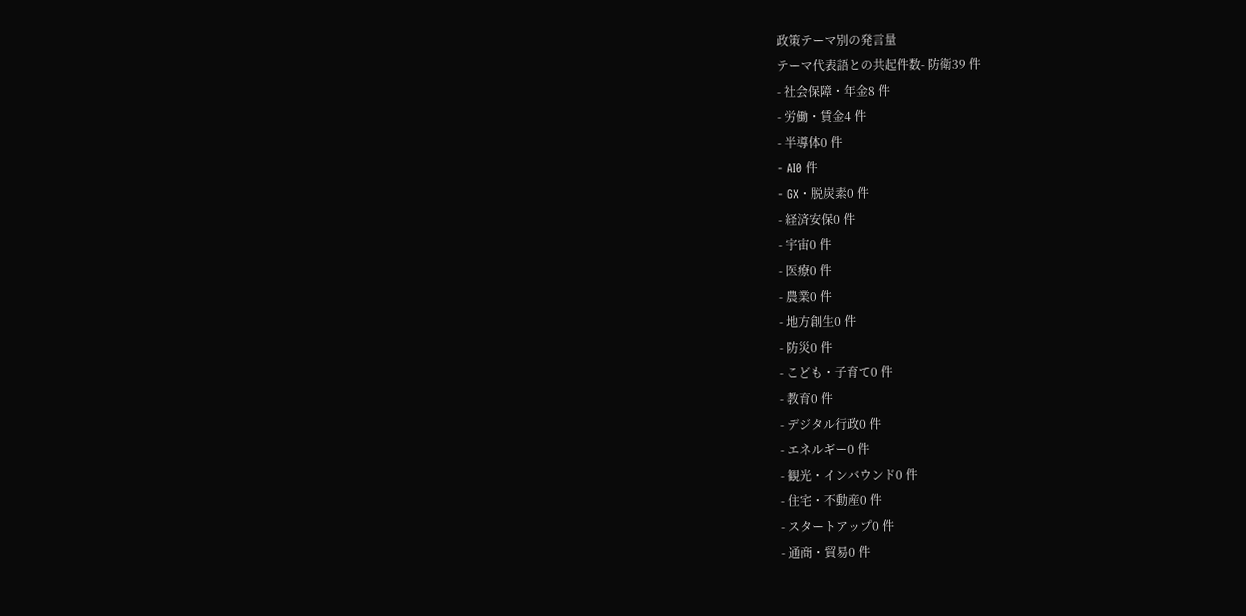政策テーマ別の発言量
テーマ代表語との共起件数- 防衛39 件
- 社会保障・年金8 件
- 労働・賃金4 件
- 半導体0 件
- AI0 件
- GX・脱炭素0 件
- 経済安保0 件
- 宇宙0 件
- 医療0 件
- 農業0 件
- 地方創生0 件
- 防災0 件
- こども・子育て0 件
- 教育0 件
- デジタル行政0 件
- エネルギー0 件
- 観光・インバウンド0 件
- 住宅・不動産0 件
- スタートアップ0 件
- 通商・貿易0 件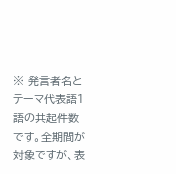※ 発言者名とテーマ代表語1語の共起件数です。全期間が対象ですが、表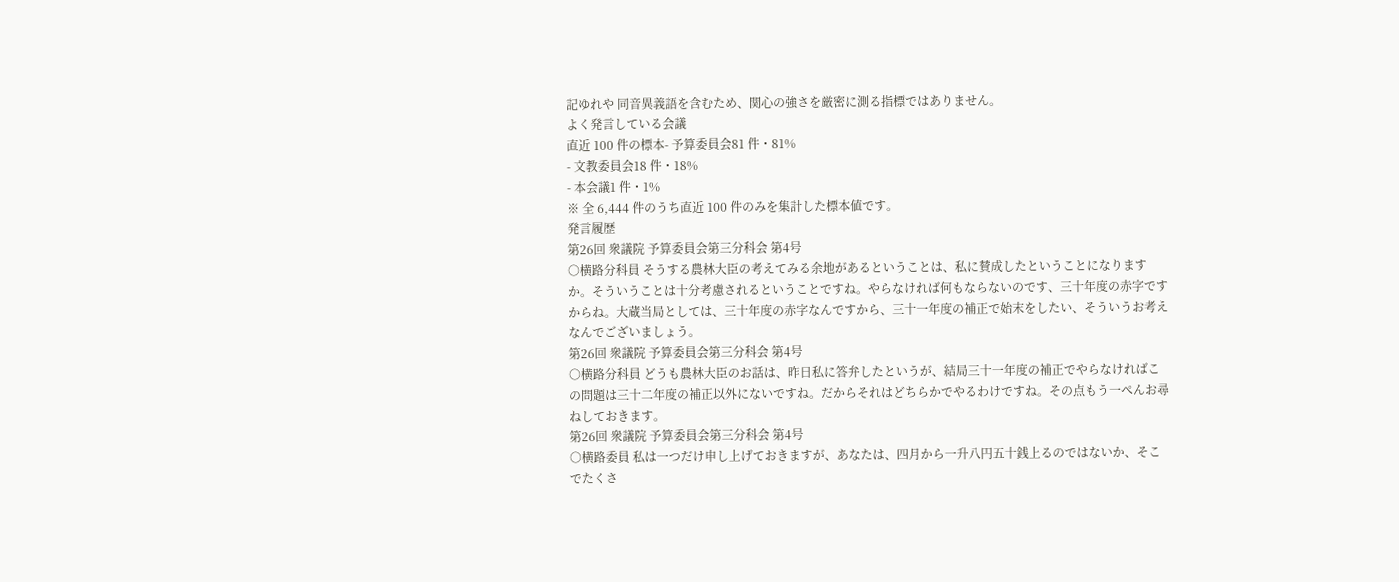記ゆれや 同音異義語を含むため、関心の強さを厳密に測る指標ではありません。
よく発言している会議
直近 100 件の標本- 予算委員会81 件・81%
- 文教委員会18 件・18%
- 本会議1 件・1%
※ 全 6,444 件のうち直近 100 件のみを集計した標本値です。
発言履歴
第26回 衆議院 予算委員会第三分科会 第4号
○横路分科員 そうする農林大臣の考えてみる余地があるということは、私に賛成したということになりますか。そういうことは十分考慮されるということですね。やらなければ何もならないのです、三十年度の赤字ですからね。大蔵当局としては、三十年度の赤字なんですから、三十一年度の補正で始末をしたい、そういうお考えなんでございましょう。
第26回 衆議院 予算委員会第三分科会 第4号
○横路分科員 どうも農林大臣のお話は、昨日私に答弁したというが、結局三十一年度の補正でやらなければこの問題は三十二年度の補正以外にないですね。だからそれはどちらかでやるわけですね。その点もう一ぺんお尋ねしておきます。
第26回 衆議院 予算委員会第三分科会 第4号
○横路委員 私は一つだけ申し上げておきますが、あなたは、四月から一升八円五十銭上るのではないか、そこでたくさ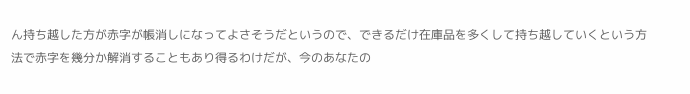ん持ち越した方が赤字が帳消しになってよさそうだというので、できるだけ在庫品を多くして持ち越していくという方法で赤字を幾分か解消することもあり得るわけだが、今のあなたの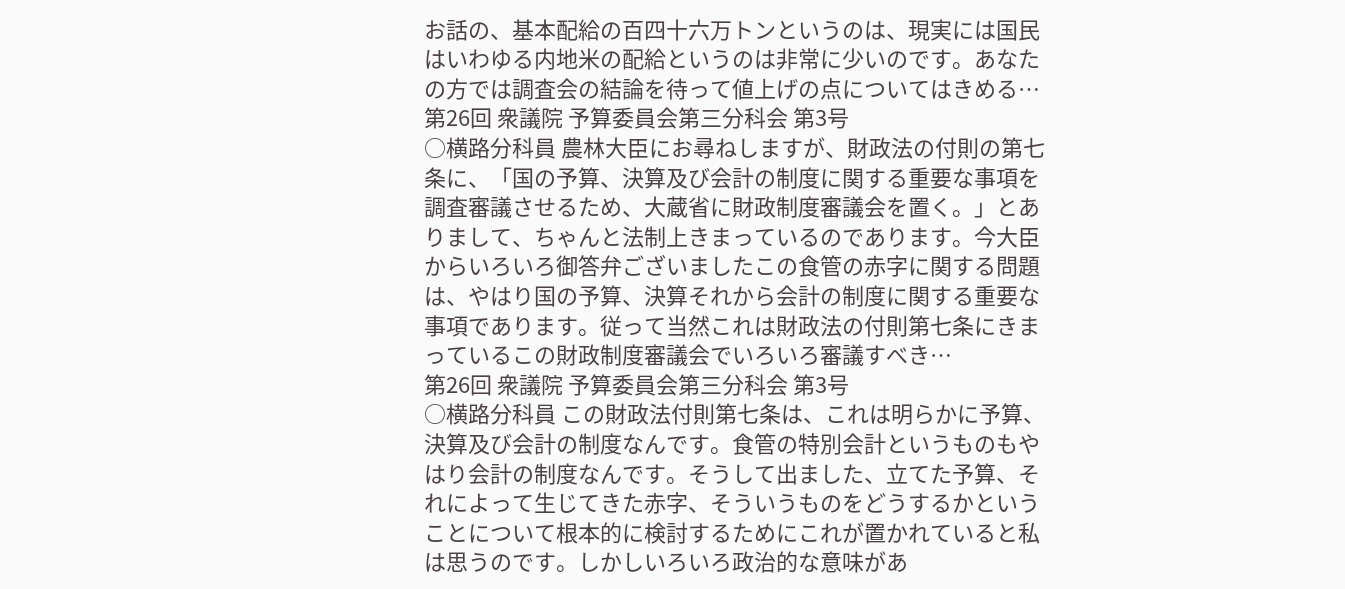お話の、基本配給の百四十六万トンというのは、現実には国民はいわゆる内地米の配給というのは非常に少いのです。あなたの方では調査会の結論を待って値上げの点についてはきめる…
第26回 衆議院 予算委員会第三分科会 第3号
○横路分科員 農林大臣にお尋ねしますが、財政法の付則の第七条に、「国の予算、決算及び会計の制度に関する重要な事項を調査審議させるため、大蔵省に財政制度審議会を置く。」とありまして、ちゃんと法制上きまっているのであります。今大臣からいろいろ御答弁ございましたこの食管の赤字に関する問題は、やはり国の予算、決算それから会計の制度に関する重要な事項であります。従って当然これは財政法の付則第七条にきまっているこの財政制度審議会でいろいろ審議すべき…
第26回 衆議院 予算委員会第三分科会 第3号
○横路分科員 この財政法付則第七条は、これは明らかに予算、決算及び会計の制度なんです。食管の特別会計というものもやはり会計の制度なんです。そうして出ました、立てた予算、それによって生じてきた赤字、そういうものをどうするかということについて根本的に検討するためにこれが置かれていると私は思うのです。しかしいろいろ政治的な意味があ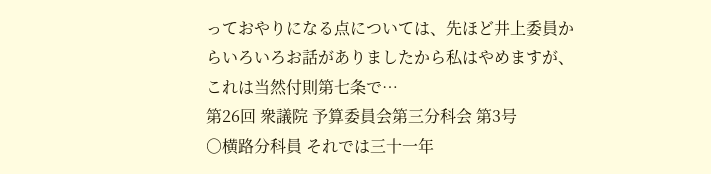っておやりになる点については、先ほど井上委員からいろいろお話がありましたから私はやめますが、これは当然付則第七条で…
第26回 衆議院 予算委員会第三分科会 第3号
○横路分科員 それでは三十一年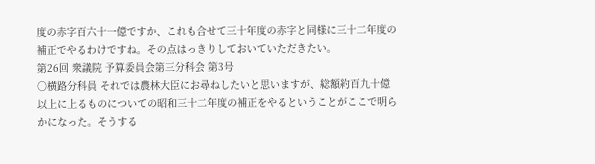度の赤字百六十一億ですか、これも合せて三十年度の赤字と同様に三十二年度の補正でやるわけですね。その点はっきりしておいていただきたい。
第26回 衆議院 予算委員会第三分科会 第3号
○横路分科員 それでは農林大臣にお尋ねしたいと思いますが、総額約百九十億以上に上るものについての昭和三十二年度の補正をやるということがここで明らかになった。そうする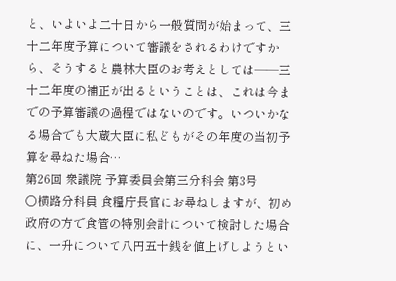と、いよいよ二十日から一般質問が始まって、三十二年度予算について審議をされるわけですから、そうすると農林大臣のお考えとしては——三十二年度の補正が出るということは、これは今までの予算審議の過程ではないのです。いついかなる場合でも大蔵大臣に私どもがその年度の当初予算を尋ねた場合…
第26回 衆議院 予算委員会第三分科会 第3号
○横路分科員 食糧庁長官にお尋ねしますが、初め政府の方で食管の特別会計について検討した場合に、一升について八円五十銭を値上げしようとい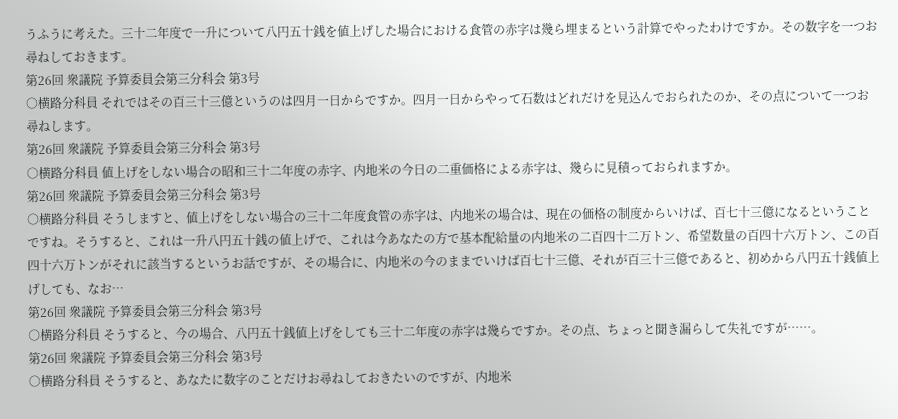うふうに考えた。三十二年度で一升について八円五十銭を値上げした場合における食管の赤字は幾ら埋まるという計算でやったわけですか。その数字を一つお尋ねしておきます。
第26回 衆議院 予算委員会第三分科会 第3号
○横路分科員 それではその百三十三億というのは四月一日からですか。四月一日からやって石数はどれだけを見込んでおられたのか、その点について一つお尋ねします。
第26回 衆議院 予算委員会第三分科会 第3号
○横路分科員 値上げをしない場合の昭和三十二年度の赤字、内地米の今日の二重価格による赤字は、幾らに見積っておられますか。
第26回 衆議院 予算委員会第三分科会 第3号
○横路分科員 そうしますと、値上げをしない場合の三十二年度食管の赤字は、内地米の場合は、現在の価格の制度からいけば、百七十三億になるということですね。そうすると、これは一升八円五十銭の値上げで、これは今あなたの方で基本配給量の内地米の二百四十二万トン、希望数量の百四十六万トン、この百四十六万トンがそれに該当するというお話ですが、その場合に、内地米の今のままでいけば百七十三億、それが百三十三億であると、初めから八円五十銭値上げしても、なお…
第26回 衆議院 予算委員会第三分科会 第3号
○横路分科員 そうすると、今の場合、八円五十銭値上げをしても三十二年度の赤字は幾らですか。その点、ちょっと聞き漏らして失礼ですが……。
第26回 衆議院 予算委員会第三分科会 第3号
○横路分科員 そうすると、あなたに数字のことだけお尋ねしておきたいのですが、内地米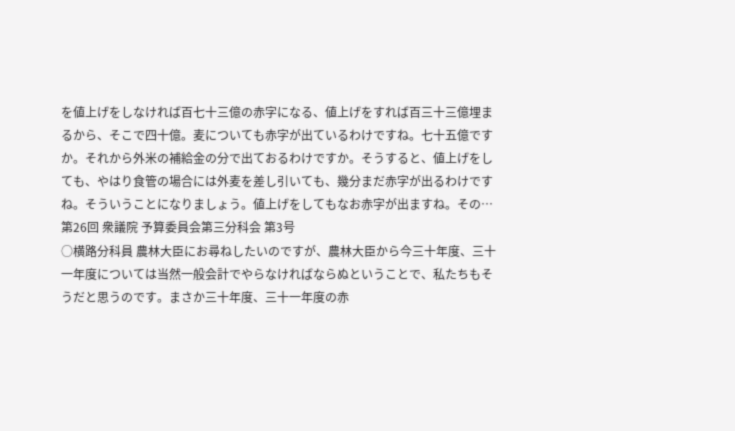を値上げをしなければ百七十三億の赤字になる、値上げをすれば百三十三億埋まるから、そこで四十億。麦についても赤字が出ているわけですね。七十五億ですか。それから外米の補給金の分で出ておるわけですか。そうすると、値上げをしても、やはり食管の場合には外麦を差し引いても、幾分まだ赤字が出るわけですね。そういうことになりましょう。値上げをしてもなお赤字が出ますね。その…
第26回 衆議院 予算委員会第三分科会 第3号
○横路分科員 農林大臣にお尋ねしたいのですが、農林大臣から今三十年度、三十一年度については当然一般会計でやらなければならぬということで、私たちもそうだと思うのです。まさか三十年度、三十一年度の赤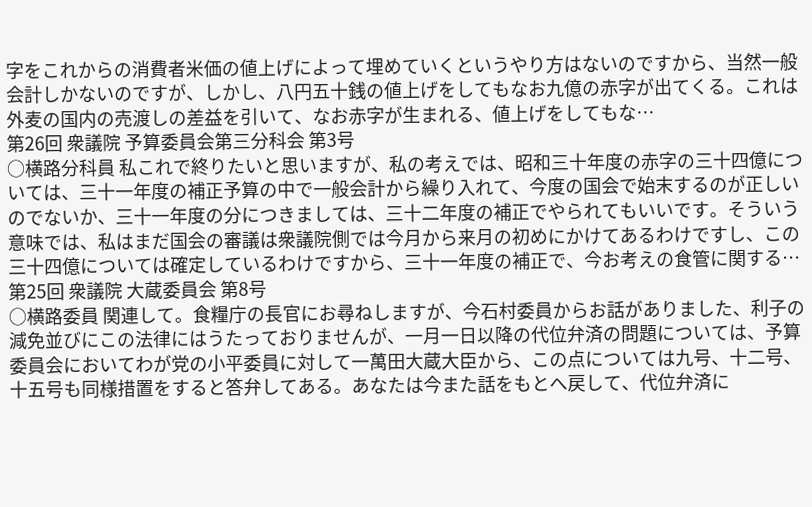字をこれからの消費者米価の値上げによって埋めていくというやり方はないのですから、当然一般会計しかないのですが、しかし、八円五十銭の値上げをしてもなお九億の赤字が出てくる。これは外麦の国内の売渡しの差益を引いて、なお赤字が生まれる、値上げをしてもな…
第26回 衆議院 予算委員会第三分科会 第3号
○横路分科員 私これで終りたいと思いますが、私の考えでは、昭和三十年度の赤字の三十四億については、三十一年度の補正予算の中で一般会計から繰り入れて、今度の国会で始末するのが正しいのでないか、三十一年度の分につきましては、三十二年度の補正でやられてもいいです。そういう意味では、私はまだ国会の審議は衆議院側では今月から来月の初めにかけてあるわけですし、この三十四億については確定しているわけですから、三十一年度の補正で、今お考えの食管に関する…
第25回 衆議院 大蔵委員会 第8号
○横路委員 関連して。食糧庁の長官にお尋ねしますが、今石村委員からお話がありました、利子の減免並びにこの法律にはうたっておりませんが、一月一日以降の代位弁済の問題については、予算委員会においてわが党の小平委員に対して一萬田大蔵大臣から、この点については九号、十二号、十五号も同様措置をすると答弁してある。あなたは今また話をもとへ戻して、代位弁済に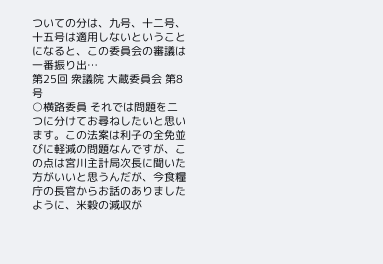ついての分は、九号、十二号、十五号は適用しないということになると、この委員会の審議は一番振り出…
第25回 衆議院 大蔵委員会 第8号
○横路委員 それでは問題を二つに分けてお尋ねしたいと思います。この法案は利子の全免並びに軽減の問題なんですが、この点は宮川主計局次長に聞いた方がいいと思うんだが、今食糧庁の長官からお話のありましたように、米穀の減収が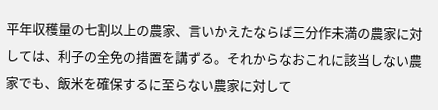平年収穫量の七割以上の農家、言いかえたならば三分作未満の農家に対しては、利子の全免の措置を講ずる。それからなおこれに該当しない農家でも、飯米を確保するに至らない農家に対して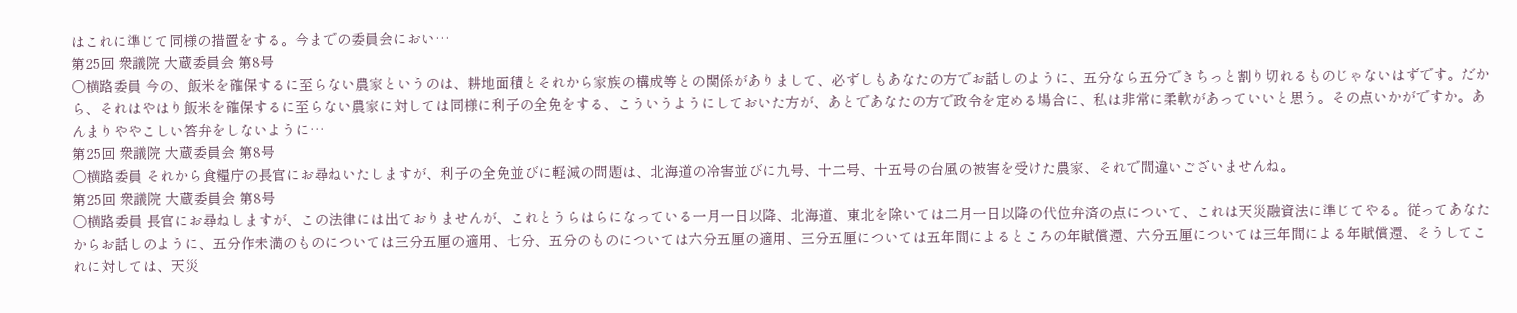はこれに準じて同様の措置をする。今までの委員会におい…
第25回 衆議院 大蔵委員会 第8号
○横路委員 今の、飯米を確保するに至らない農家というのは、耕地面積とそれから家族の構成等との関係がありまして、必ずしもあなたの方でお話しのように、五分なら五分できちっと割り切れるものじゃないはずです。だから、それはやはり飯米を確保するに至らない農家に対しては同様に利子の全免をする、こういうようにしておいた方が、あとであなたの方で政令を定める場合に、私は非常に柔軟があっていいと思う。その点いかがですか。あんまりややこしい答弁をしないように…
第25回 衆議院 大蔵委員会 第8号
○横路委員 それから食糧庁の長官にお尋ねいたしますが、利子の全免並びに軽減の問題は、北海道の冷害並びに九号、十二号、十五号の台風の被害を受けた農家、それで間違いございませんね。
第25回 衆議院 大蔵委員会 第8号
○横路委員 長官にお尋ねしますが、この法律には出ておりませんが、これとうらはらになっている一月一日以降、北海道、東北を除いては二月一日以降の代位弁済の点について、これは天災融資法に準じてやる。従ってあなたからお話しのように、五分作未満のものについては三分五厘の適用、七分、五分のものについては六分五厘の適用、三分五厘については五年間によるところの年賦償還、六分五厘については三年間による年賦償還、そうしてこれに対しては、天災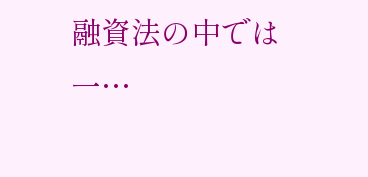融資法の中では一…